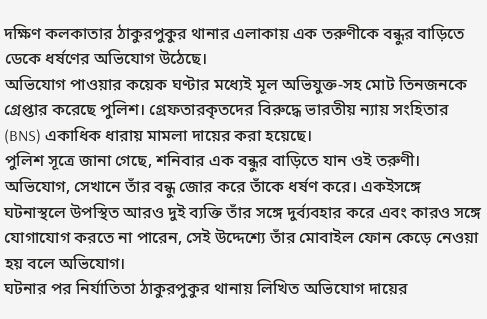দক্ষিণ কলকাতার ঠাকুরপুকুর থানার এলাকায় এক তরুণীকে বন্ধুর বাড়িতে ডেকে ধর্ষণের অভিযোগ উঠেছে।
অভিযোগ পাওয়ার কয়েক ঘণ্টার মধ্যেই মূল অভিযুক্ত-সহ মোট তিনজনকে গ্রেপ্তার করেছে পুলিশ। গ্রেফতারকৃতদের বিরুদ্ধে ভারতীয় ন্যায় সংহিতার (BNS) একাধিক ধারায় মামলা দায়ের করা হয়েছে।
পুলিশ সূত্রে জানা গেছে, শনিবার এক বন্ধুর বাড়িতে যান ওই তরুণী। অভিযোগ, সেখানে তাঁর বন্ধু জোর করে তাঁকে ধর্ষণ করে। একইসঙ্গে ঘটনাস্থলে উপস্থিত আরও দুই ব্যক্তি তাঁর সঙ্গে দুর্ব্যবহার করে এবং কারও সঙ্গে যোগাযোগ করতে না পারেন, সেই উদ্দেশ্যে তাঁর মোবাইল ফোন কেড়ে নেওয়া হয় বলে অভিযোগ।
ঘটনার পর নির্যাতিতা ঠাকুরপুকুর থানায় লিখিত অভিযোগ দায়ের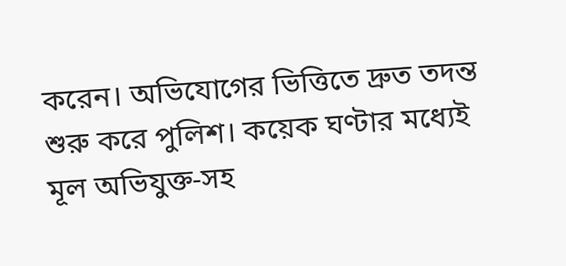করেন। অভিযোগের ভিত্তিতে দ্রুত তদন্ত শুরু করে পুলিশ। কয়েক ঘণ্টার মধ্যেই মূল অভিযুক্ত-সহ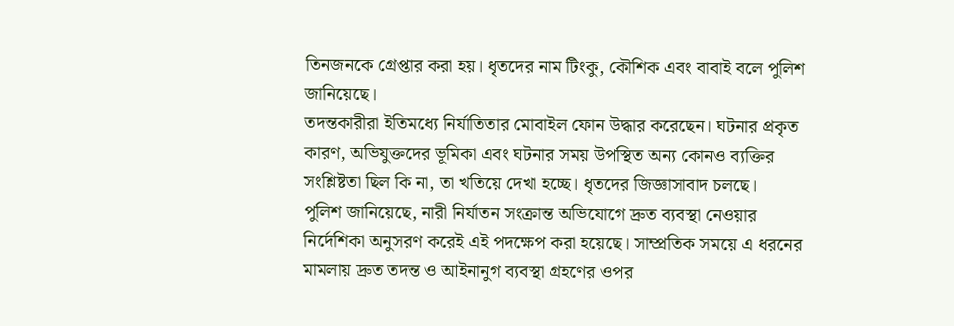তিনজনকে গ্রেপ্তার করা হয়। ধৃতদের নাম টিংকু, কৌশিক এবং বাবাই বলে পুলিশ জানিয়েছে।
তদন্তকারীরা ইতিমধ্যে নির্যাতিতার মোবাইল ফোন উদ্ধার করেছেন। ঘটনার প্রকৃত কারণ, অভিযুক্তদের ভূমিকা এবং ঘটনার সময় উপস্থিত অন্য কোনও ব্যক্তির সংশ্লিষ্টতা ছিল কি না, তা খতিয়ে দেখা হচ্ছে। ধৃতদের জিজ্ঞাসাবাদ চলছে।
পুলিশ জানিয়েছে, নারী নির্যাতন সংক্রান্ত অভিযোগে দ্রুত ব্যবস্থা নেওয়ার নির্দেশিকা অনুসরণ করেই এই পদক্ষেপ করা হয়েছে। সাম্প্রতিক সময়ে এ ধরনের মামলায় দ্রুত তদন্ত ও আইনানুগ ব্যবস্থা গ্রহণের ওপর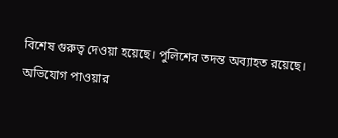বিশেষ গুরুত্ব দেওয়া হয়েছে। পুলিশের তদন্ত অব্যাহত রয়েছে।
অভিযোগ পাওয়ার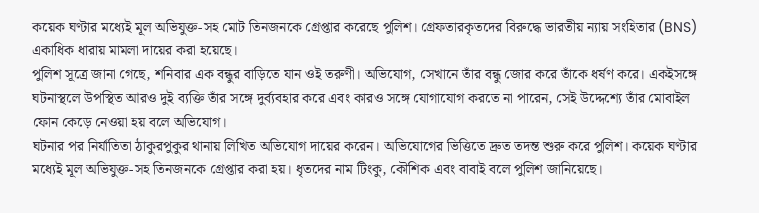কয়েক ঘণ্টার মধ্যেই মূল অভিযুক্ত-সহ মোট তিনজনকে গ্রেপ্তার করেছে পুলিশ। গ্রেফতারকৃতদের বিরুদ্ধে ভারতীয় ন্যায় সংহিতার (BNS) একাধিক ধারায় মামলা দায়ের করা হয়েছে।
পুলিশ সূত্রে জানা গেছে, শনিবার এক বন্ধুর বাড়িতে যান ওই তরুণী। অভিযোগ, সেখানে তাঁর বন্ধু জোর করে তাঁকে ধর্ষণ করে। একইসঙ্গে ঘটনাস্থলে উপস্থিত আরও দুই ব্যক্তি তাঁর সঙ্গে দুর্ব্যবহার করে এবং কারও সঙ্গে যোগাযোগ করতে না পারেন, সেই উদ্দেশ্যে তাঁর মোবাইল ফোন কেড়ে নেওয়া হয় বলে অভিযোগ।
ঘটনার পর নির্যাতিতা ঠাকুরপুকুর থানায় লিখিত অভিযোগ দায়ের করেন। অভিযোগের ভিত্তিতে দ্রুত তদন্ত শুরু করে পুলিশ। কয়েক ঘণ্টার মধ্যেই মূল অভিযুক্ত-সহ তিনজনকে গ্রেপ্তার করা হয়। ধৃতদের নাম টিংকু, কৌশিক এবং বাবাই বলে পুলিশ জানিয়েছে।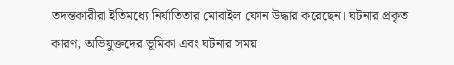তদন্তকারীরা ইতিমধ্যে নির্যাতিতার মোবাইল ফোন উদ্ধার করেছেন। ঘটনার প্রকৃত কারণ, অভিযুক্তদের ভূমিকা এবং ঘটনার সময়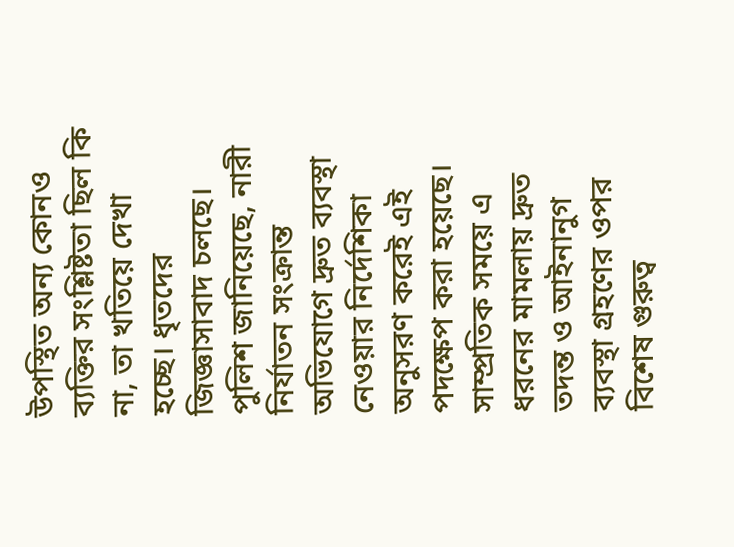উপস্থিত অন্য কোনও ব্যক্তির সংশ্লিষ্টতা ছিল কি না, তা খতিয়ে দেখা হচ্ছে। ধৃতদের জিজ্ঞাসাবাদ চলছে।
পুলিশ জানিয়েছে, নারী নির্যাতন সংক্রান্ত অভিযোগে দ্রুত ব্যবস্থা নেওয়ার নির্দেশিকা অনুসরণ করেই এই পদক্ষেপ করা হয়েছে। সাম্প্রতিক সময়ে এ ধরনের মামলায় দ্রুত তদন্ত ও আইনানুগ ব্যবস্থা গ্রহণের ওপর বিশেষ গুরুত্ব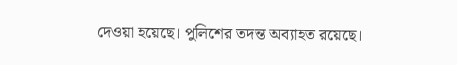দেওয়া হয়েছে। পুলিশের তদন্ত অব্যাহত রয়েছে।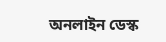অনলাইন ডেস্ক